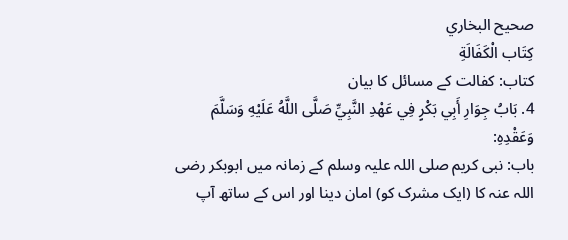صحيح البخاري
كِتَاب الْكَفَالَةِ
کتاب: کفالت کے مسائل کا بیان
4. بَابُ جِوَارِ أَبِي بَكْرٍ فِي عَهْدِ النَّبِيِّ صَلَّى اللَّهُ عَلَيْهِ وَسَلَّمَ وَعَقْدِهِ:
باب: نبی کریم صلی اللہ علیہ وسلم کے زمانہ میں ابوبکر رضی اللہ عنہ کا (ایک مشرک کو) امان دینا اور اس کے ساتھ آپ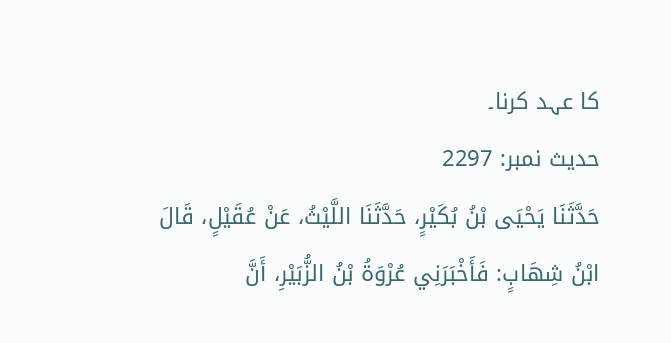کا عہد کرنا۔
حدیث نمبر: 2297
حَدَّثَنَا يَحْيَى بْنُ بُكَيْرٍ، حَدَّثَنَا اللَّيْثُ، عَنْ عُقَيْلٍ، قَالَ ابْنُ شِهَابٍ: فَأَخْبَرَنِي عُرْوَةُ بْنُ الزُّبَيْرِ، أَنَّ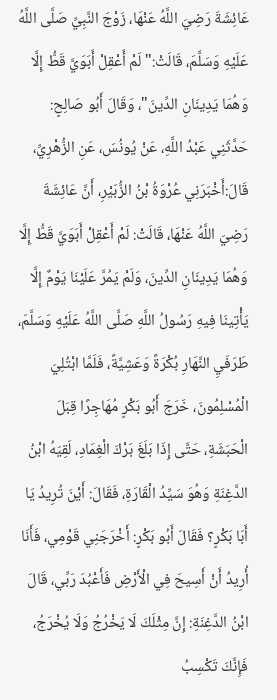عَائِشَةَ رَضِيَ اللَّهُ عَنْهَا، زَوْجَ النَّبِيِّ صَلَّى اللَّهُ عَلَيْهِ وَسَلَّمَ، قَالَتْ:" لَمْ أَعْقِلْ أَبَوَيَّ قَطُّ إِلَّا وَهُمَا يَدِينَانِ الدِّينَ"، وَقَالَ أَبُو صَالِحٍ: حَدَّثَنِي عَبْدُ اللَّهِ، عَنْ يُونُسَ، عَنِ الزُّهْرِيِّ، قَالَ:أَخْبَرَنِي عُرْوَةُ بْنُ الزُّبَيْرِ، أَنَّ عَائِشَةَ رَضِيَ اللَّهُ عَنْهَا، قَالَتْ: لَمْ أَعْقِلْ أَبَوَيَّ قَطُّ إِلَّا وَهُمَا يَدِينَانِ الدِّينَ، وَلَمْ يَمُرَّ عَلَيْنَا يَوْمٌ إِلَّا يَأْتِينَا فِيهِ رَسُولُ اللَّهِ صَلَّى اللَّهُ عَلَيْهِ وَسَلَّمَ، طَرَفَيِ النَّهَارِ بُكْرَةً وَعَشِيَّةً، فَلَمَّا ابْتُلِيَ الْمُسْلِمُونَ، خَرَجَ أَبُو بَكْرٍ مُهَاجِرًا قِبَلَ الْحَبَشَةِ، حَتَّى إِذَا بَلَغَ بَرْكَ الْغِمَادِ، لَقِيَهُ ابْنُ الدَّغِنَةِ وَهُوَ سَيِّدُ الْقَارَةِ، فَقَالَ: أَيْنَ تُرِيدُ يَا أَبَا بَكْرٍ؟ فَقَالَ أَبُو بَكْرٍ: أَخْرَجَنِي قَوْمِي، فَأَنَا أُرِيدُ أَنْ أَسِيحَ فِي الْأَرْضِ فَأَعْبُدَ رَبِّي، قَالَ ابْنُ الدَّغِنَةِ: إِنَّ مِثْلَكَ لَا يَخْرُجُ وَلَا يُخْرَجُ، فَإِنَّكَ تَكْسِبُ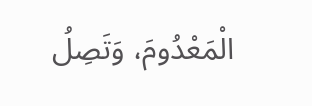الْمَعْدُومَ، وَتَصِلُ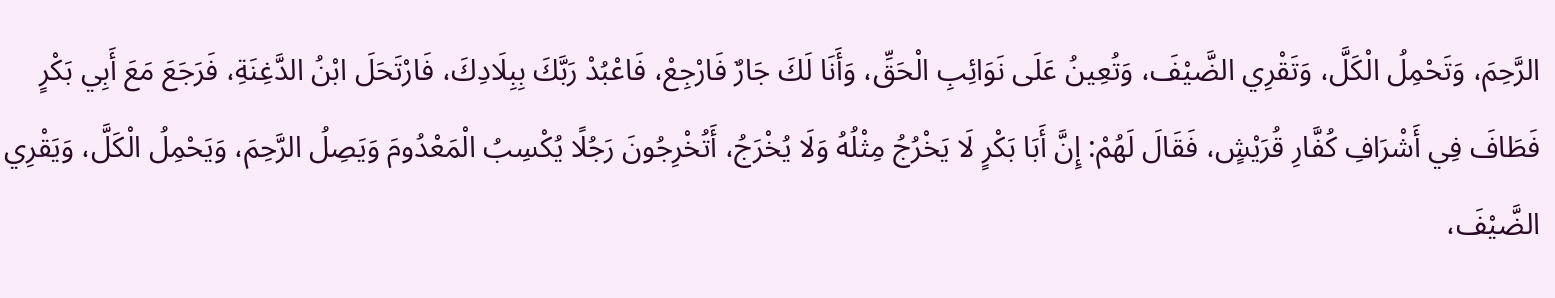الرَّحِمَ، وَتَحْمِلُ الْكَلَّ، وَتَقْرِي الضَّيْفَ، وَتُعِينُ عَلَى نَوَائِبِ الْحَقِّ، وَأَنَا لَكَ جَارٌ فَارْجِعْ، فَاعْبُدْ رَبَّكَ بِبِلَادِكَ، فَارْتَحَلَ ابْنُ الدَّغِنَةِ، فَرَجَعَ مَعَ أَبِي بَكْرٍ فَطَافَ فِي أَشْرَافِ كُفَّارِ قُرَيْشٍ، فَقَالَ لَهُمْ: إِنَّ أَبَا بَكْرٍ لَا يَخْرُجُ مِثْلُهُ وَلَا يُخْرَجُ، أَتُخْرِجُونَ رَجُلًا يُكْسِبُ الْمَعْدُومَ وَيَصِلُ الرَّحِمَ، وَيَحْمِلُ الْكَلَّ، وَيَقْرِي الضَّيْفَ،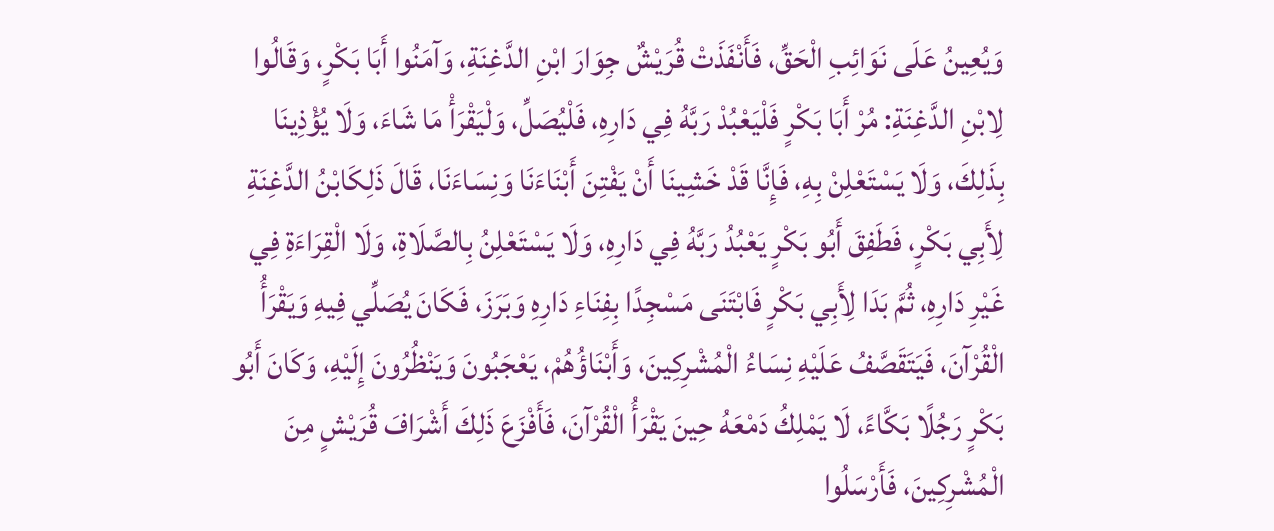وَيُعِينُ عَلَى نَوَائِبِ الْحَقِّ، فَأَنْفَذَتْ قُرَيْشٌ جِوَارَ ابْنِ الدَّغِنَةِ، وَآمَنُوا أَبَا بَكْرٍ، وَقَالُوا لِابْنِ الدَّغِنَةِ: مُرْ أَبَا بَكْرٍ فَلْيَعْبُدْ رَبَّهُ فِي دَارِهِ، فَلْيُصَلِّ، وَلْيَقْرَأْ مَا شَاءَ، وَلَا يُؤْذِينَا بِذَلِكَ، وَلَا يَسْتَعْلِنْ بِهِ، فَإِنَّا قَدْ خَشِينَا أَنْ يَفْتِنَ أَبْنَاءَنَا وَنِسَاءَنَا، قَالَ ذَلِكَابْنُ الدَّغِنَةِ لِأَبِي بَكْرٍ، فَطَفِقَ أَبُو بَكْرٍ يَعْبُدُ رَبَّهُ فِي دَارِهِ، وَلَا يَسْتَعْلِنُ بِالصَّلَاةِ، وَلَا الْقِرَاءَةِ فِي غَيْرِ دَارِهِ، ثُمَّ بَدَا لِأَبِي بَكْرٍ فَابْتَنَى مَسْجِدًا بِفِنَاءِ دَارِهِ وَبَرَزَ، فَكَانَ يُصَلِّي فِيهِ وَيَقْرَأُ الْقُرْآنَ، فَيَتَقَصَّفُ عَلَيْهِ نِسَاءُ الْمُشْرِكِينَ، وَأَبْنَاؤُهُمْ، يَعْجَبُونَ وَيَنْظُرُونَ إِلَيْهِ، وَكَانَ أَبُو بَكْرٍ رَجُلًا بَكَّاءً، لَا يَمْلِكُ دَمْعَهُ حِينَ يَقْرَأُ الْقُرْآنَ، فَأَفْزَعَ ذَلِكَ أَشْرَافَ قُرَيْشٍ مِنَ الْمُشْرِكِينَ، فَأَرْسَلُوا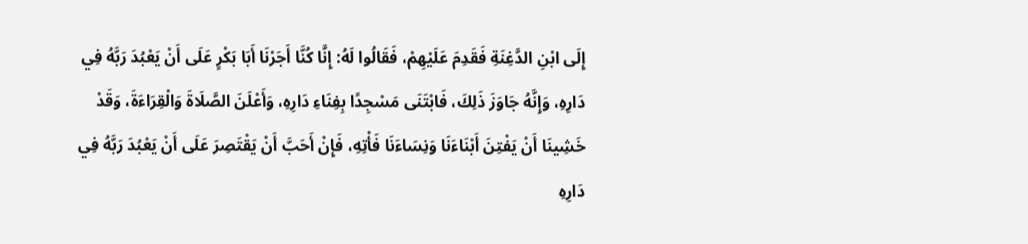إِلَى ابْنِ الدَّغِنَةِ فَقَدِمَ عَلَيْهِمْ، فَقَالُوا لَهُ: إِنَّا كُنَّا أَجَرْنَا أَبَا بَكْرٍ عَلَى أَنْ يَعْبُدَ رَبَّهُ فِي دَارِهِ، وَإِنَّهُ جَاوَزَ ذَلِكَ، فَابْتَنَى مَسْجِدًا بِفِنَاءِ دَارِهِ، وَأَعْلَنَ الصَّلَاةَ وَالْقِرَاءَةَ، وَقَدْ خَشِينَا أَنْ يَفْتِنَ أَبْنَاءَنَا وَنِسَاءَنَا فَأْتِهِ، فَإِنْ أَحَبَّ أَنْ يَقْتَصِرَ عَلَى أَنْ يَعْبُدَ رَبَّهُ فِي دَارِهِ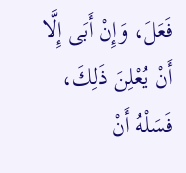فَعَلَ، وَإِنْ أَبَى إِلَّا أَنْ يُعْلِنَ ذَلِكَ، فَسَلْهُ أَنْ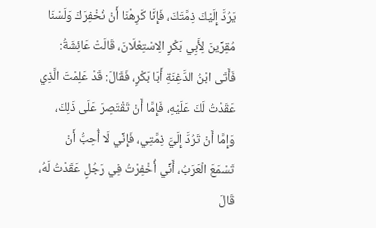يَرُدَّ إِلَيْكَ ذِمَّتَكَ، فَإِنَّا كَرِهْنَا أَنْ نُخْفِرَكَ وَلَسْنَا مُقِرِّينَ لِأَبِي بَكْرٍ الِاسْتِعْلَانَ، قَالَتْ عَائِشَةُ: فَأَتَى ابْنُ الدَّغِنَةِ أَبَا بَكْرٍ، فَقَالَ: قَدْ عَلِمْتَ الَّذِي عَقَدْتُ لَكَ عَلَيْهِ، فَإِمَّا أَنْ تَقْتَصِرَ عَلَى ذَلِكَ، وَإِمَّا أَنْ تَرُدَّ إِلَيَّ ذِمَّتِي، فَإِنِّي لَا أُحِبُّ أَنْ تَسْمَعَ الْعَرَبُ، أَنِّي أُخْفِرْتُ فِي رَجُلٍ عَقَدْتُ لَهُ، قَالَ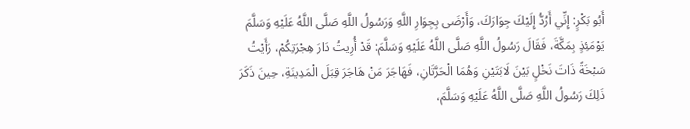أَبُو بَكْرٍ: إِنِّي أَرُدُّ إِلَيْكَ جِوَارَكَ، وَأَرْضَى بِجِوَارِ اللَّهِ وَرَسُولُ اللَّهِ صَلَّى اللَّهُ عَلَيْهِ وَسَلَّمَ يَوْمَئِذٍ بِمَكَّةَ، فَقَالَ رَسُولُ اللَّهِ صَلَّى اللَّهُ عَلَيْهِ وَسَلَّمَ: قَدْ أُرِيتُ دَارَ هِجْرَتِكُمْ، رَأَيْتُ سَبْخَةً ذَاتَ نَخْلٍ بَيْنَ لَابَتَيْنِ وَهُمَا الْحَرَّتَانِ، فَهَاجَرَ مَنْ هَاجَرَ قِبَلَ الْمَدِينَةِ، حِينَ ذَكَرَ ذَلِكَ رَسُولُ اللَّهِ صَلَّى اللَّهُ عَلَيْهِ وَسَلَّمَ،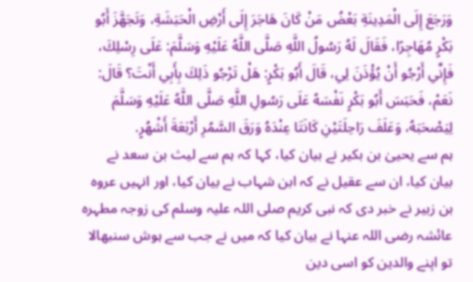وَرَجَعَ إِلَى الْمَدِينَةِ بَعْضُ مَنْ كَانَ هَاجَرَ إِلَى أَرْضِ الْحَبَشَةِ، وَتَجَهَّزَ أَبُو بَكْرٍ مُهَاجِرًا، فَقَالَ لَهُ رَسُولُ اللَّهِ صَلَّى اللَّهُ عَلَيْهِ وَسَلَّمَ: عَلَى رِسْلِكَ، فَإِنِّي أَرْجُو أَنْ يُؤْذَنَ لِي، قَالَ أَبُو بَكْرٍ: هَلْ تَرْجُو ذَلِكَ بِأَبِي أَنْتَ؟ قَالَ: نَعَمْ، فَحَبَسَ أَبُو بَكْرٍ نَفْسَهُ عَلَى رَسُولِ اللَّهِ صَلَّى اللَّهُ عَلَيْهِ وَسَلَّمَ لِيَصْحَبَهُ، وَعَلَفَ رَاحِلَتَيْنِ كَانَتَا عِنْدَهُ وَرَقَ السَّمُرِ أَرْبَعَةَ أَشْهُرٍ.
ہم سے یحییٰ بن بکیر نے بیان کیا، کہا کہ ہم سے لیث بن سعد نے بیان کیا، ان سے عقیل نے کہ ابن شہاب نے بیان کیا، اور انہیں عروہ بن زبیر نے خبر دی کہ نبی کریم صلی اللہ علیہ وسلم کی زوجہ مطہرہ عائشہ رضی اللہ عنہا نے بیان کیا کہ میں نے جب سے ہوش سنبھالا تو اپنے والدین کو اسی دین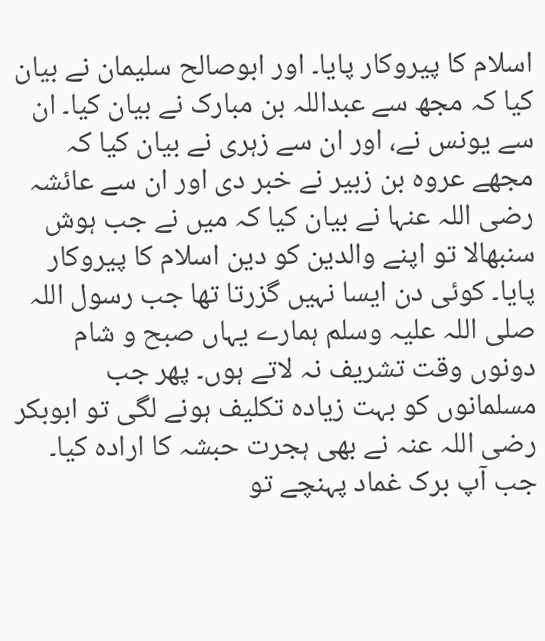اسلام کا پیروکار پایا۔ اور ابوصالح سلیمان نے بیان کیا کہ مجھ سے عبداللہ بن مبارک نے بیان کیا۔ ان سے یونس نے، اور ان سے زہری نے بیان کیا کہ مجھے عروہ بن زبیر نے خبر دی اور ان سے عائشہ رضی اللہ عنہا نے بیان کیا کہ میں نے جب ہوش سنبھالا تو اپنے والدین کو دین اسلام کا پیروکار پایا۔ کوئی دن ایسا نہیں گزرتا تھا جب رسول اللہ صلی اللہ علیہ وسلم ہمارے یہاں صبح و شام دونوں وقت تشریف نہ لاتے ہوں۔ پھر جب مسلمانوں کو بہت زیادہ تکلیف ہونے لگی تو ابوبکر رضی اللہ عنہ نے بھی ہجرت حبشہ کا ارادہ کیا۔ جب آپ برک غماد پہنچے تو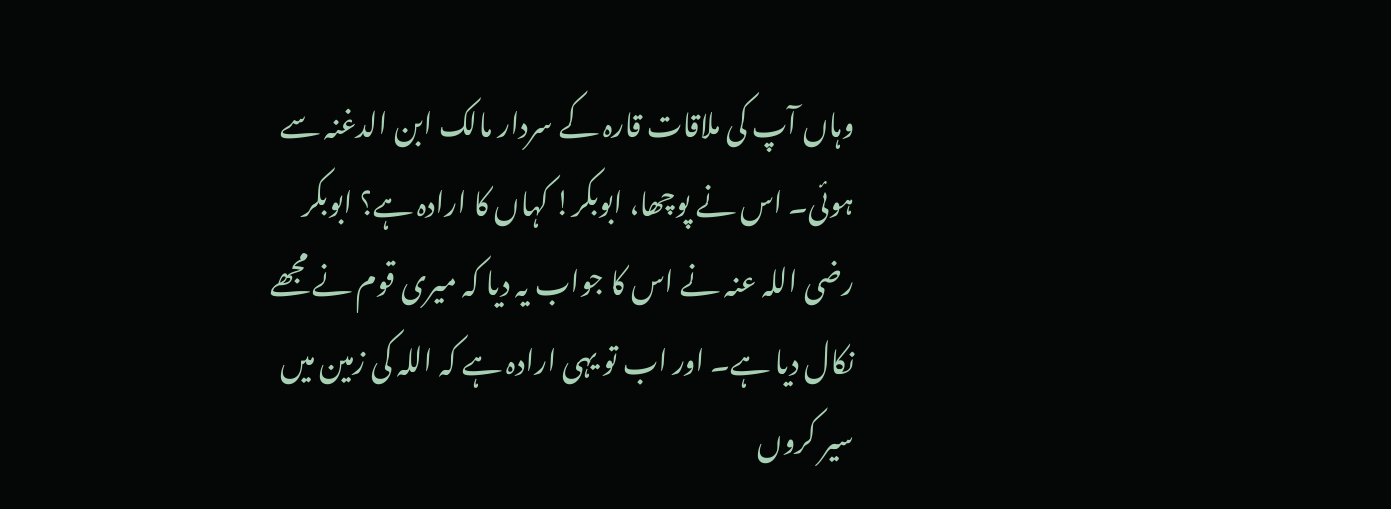وہاں آپ کی ملاقات قارہ کے سردار مالک ابن الدغنہ سے ہوئی۔ اس نے پوچھا، ابوبکر! کہاں کا ارادہ ہے؟ ابوبکر رضی اللہ عنہ نے اس کا جواب یہ دیا کہ میری قوم نے مجھے نکال دیا ہے۔ اور اب تو یہی ارادہ ہے کہ اللہ کی زمین میں سیر کروں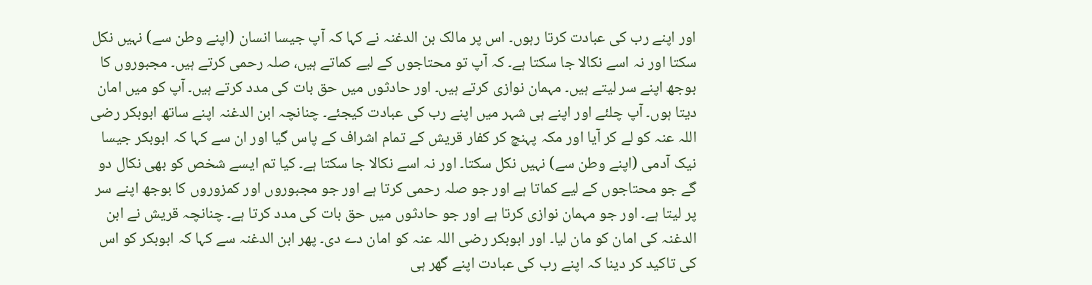اور اپنے رب کی عبادت کرتا رہوں۔ اس پر مالک بن الدغنہ نے کہا کہ آپ جیسا انسان (اپنے وطن سے) نہیں نکل سکتا اور نہ اسے نکالا جا سکتا ہے۔ کہ آپ تو محتاجوں کے لیے کماتے ہیں، صلہ رحمی کرتے ہیں۔ مجبوروں کا بوجھ اپنے سر لیتے ہیں۔ مہمان نوازی کرتے ہیں۔ اور حادثوں میں حق بات کی مدد کرتے ہیں۔ آپ کو میں امان دیتا ہوں۔ آپ چلئے اور اپنے ہی شہر میں اپنے رب کی عبادت کیجئے۔ چنانچہ ابن الدغنہ اپنے ساتھ ابوبکر رضی اللہ عنہ کو لے کر آیا اور مکہ پہنچ کر کفار قریش کے تمام اشراف کے پاس گیا اور ان سے کہا کہ ابوبکر جیسا نیک آدمی (اپنے وطن سے) نہیں نکل سکتا۔ اور نہ اسے نکالا جا سکتا ہے۔ کیا تم ایسے شخص کو بھی نکال دو گے جو محتاجوں کے لیے کماتا ہے اور جو صلہ رحمی کرتا ہے اور جو مجبوروں اور کمزوروں کا بوجھ اپنے سر پر لیتا ہے۔ اور جو مہمان نوازی کرتا ہے اور جو حادثوں میں حق بات کی مدد کرتا ہے۔ چنانچہ قریش نے ابن الدغنہ کی امان کو مان لیا۔ اور ابوبکر رضی اللہ عنہ کو امان دے دی۔ پھر ابن الدغنہ سے کہا کہ ابوبکر کو اس کی تاکید کر دینا کہ اپنے رب کی عبادت اپنے گھر ہی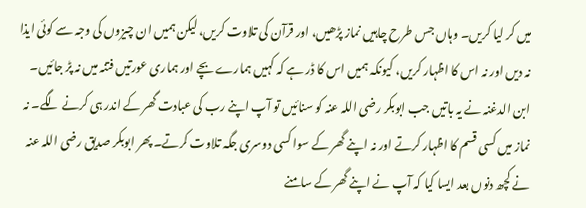میں کر لیا کریں۔ وہاں جس طرح چاہیں نماز پڑھیں، اور قرآن کی تلاوت کریں، لیکن ہمیں ان چیزوں کی وجہ سے کوئی ایذا نہ دیں اور نہ اس کا اظہار کریں، کیونکہ ہمیں اس کا ڈر ہے کہ کہیں ہمارے بچے اور ہماری عورتیں فتنہ میں نہ پڑ جائیں۔ ابن الدغنہ نے یہ باتیں جب ابوبکر رضی اللہ عنہ کو سنائیں تو آپ اپنے رب کی عبادت گھر کے اندر ہی کرنے لگے۔ نہ نماز میں کسی قسم کا اظہار کرتے اور نہ اپنے گھر کے سوا کسی دوسری جگہ تلاوت کرتے۔ پھر ابوبکر صدیق رضی اللہ عنہ نے کچھ دنوں بعد ایسا کیا کہ آپ نے اپنے گھر کے سامنے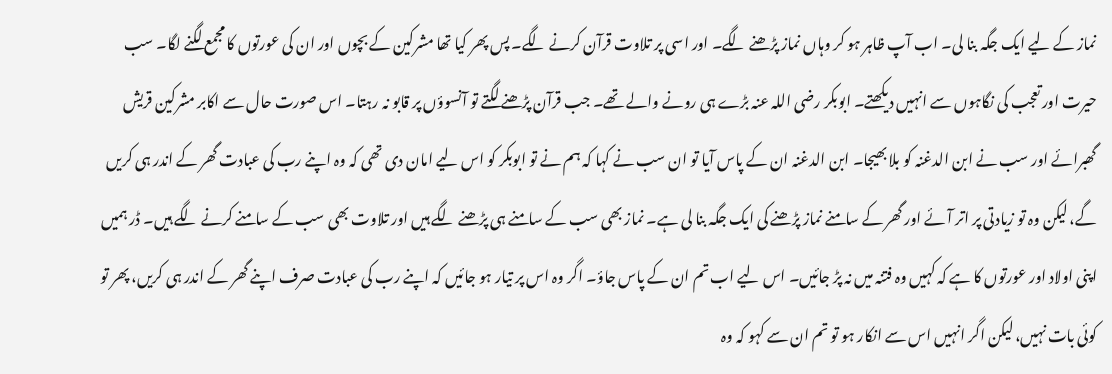نماز کے لیے ایک جگہ بنا لی۔ اب آپ ظاہر ہو کر وہاں نماز پڑھنے لگے۔ اور اسی پر تلاوت قرآن کرنے لگے۔ پس پھر کیا تھا مشرکین کے بچوں اور ان کی عورتوں کا مجمع لگنے لگا۔ سب حیرت اور تعجب کی نگاہوں سے انہیں دیکھتے۔ ابوبکر رضی اللہ عنہ بڑے ہی رونے والے تھے۔ جب قرآن پڑھنے لگتے تو آنسوؤں پر قابو نہ رہتا۔ اس صورت حال سے اکابر مشرکین قریش گھبرائے اور سب نے ابن الدغنہ کو بلا بھیجا۔ ابن الدغنہ ان کے پاس آیا تو ان سب نے کہا کہ ہم نے تو ابوبکر کو اس لیے امان دی تھی کہ وہ اپنے رب کی عبادت گھر کے اندر ہی کریں گے، لیکن وہ تو زیادتی پر اتر آئے اور گھر کے سامنے نماز پڑھنے کی ایک جگہ بنا لی ہے۔ نماز بھی سب کے سامنے ہی پڑھنے لگے ہیں اور تلاوت بھی سب کے سامنے کرنے لگے ہیں۔ ڈر ہمیں اپنی اولاد اور عورتوں کا ہے کہ کہیں وہ فتنہ میں نہ پڑ جائیں۔ اس لیے اب تم ان کے پاس جاؤ۔ اگر وہ اس پر تیار ہو جائیں کہ اپنے رب کی عبادت صرف اپنے گھر کے اندر ہی کریں، پھر تو کوئی بات نہیں، لیکن اگر انہیں اس سے انکار ہو تو تم ان سے کہو کہ وہ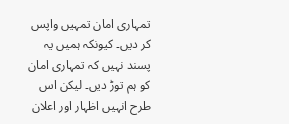تمہاری امان تمہیں واپس کر دیں۔ کیونکہ ہمیں یہ پسند نہیں کہ تمہاری امان کو ہم توڑ دیں۔ لیکن اس طرح انہیں اظہار اور اعلان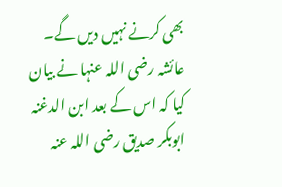بھی کرنے نہیں دیں گے۔ عائشہ رضی اللہ عنہا نے بیان کیا کہ اس کے بعد ابن الدغنہ ابوبکر صدیق رضی اللہ عنہ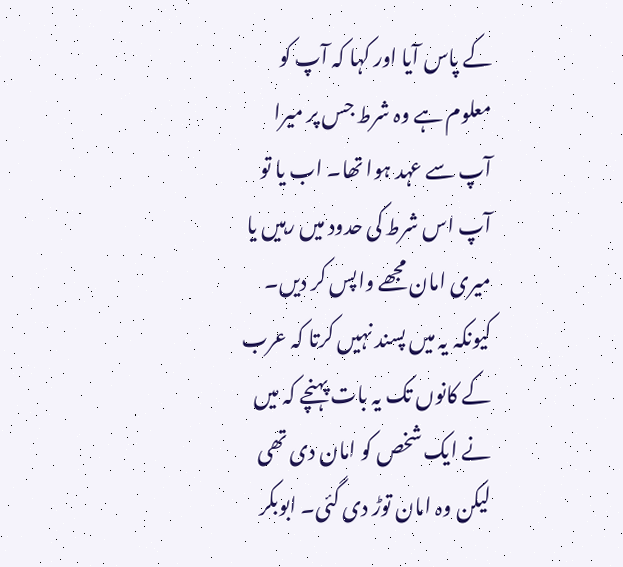کے پاس آیا اور کہا کہ آپ کو معلوم ہے وہ شرط جس پر میرا آپ سے عہد ہوا تھا۔ اب یا تو آپ اس شرط کی حدود میں رہیں یا میری امان مجھے واپس کر دیں۔ کیونکہ یہ میں پسند نہیں کرتا کہ عرب کے کانوں تک یہ بات پہنچے کہ میں نے ایک شخص کو امان دی تھی لیکن وہ امان توڑ دی گئی۔ ابوبکر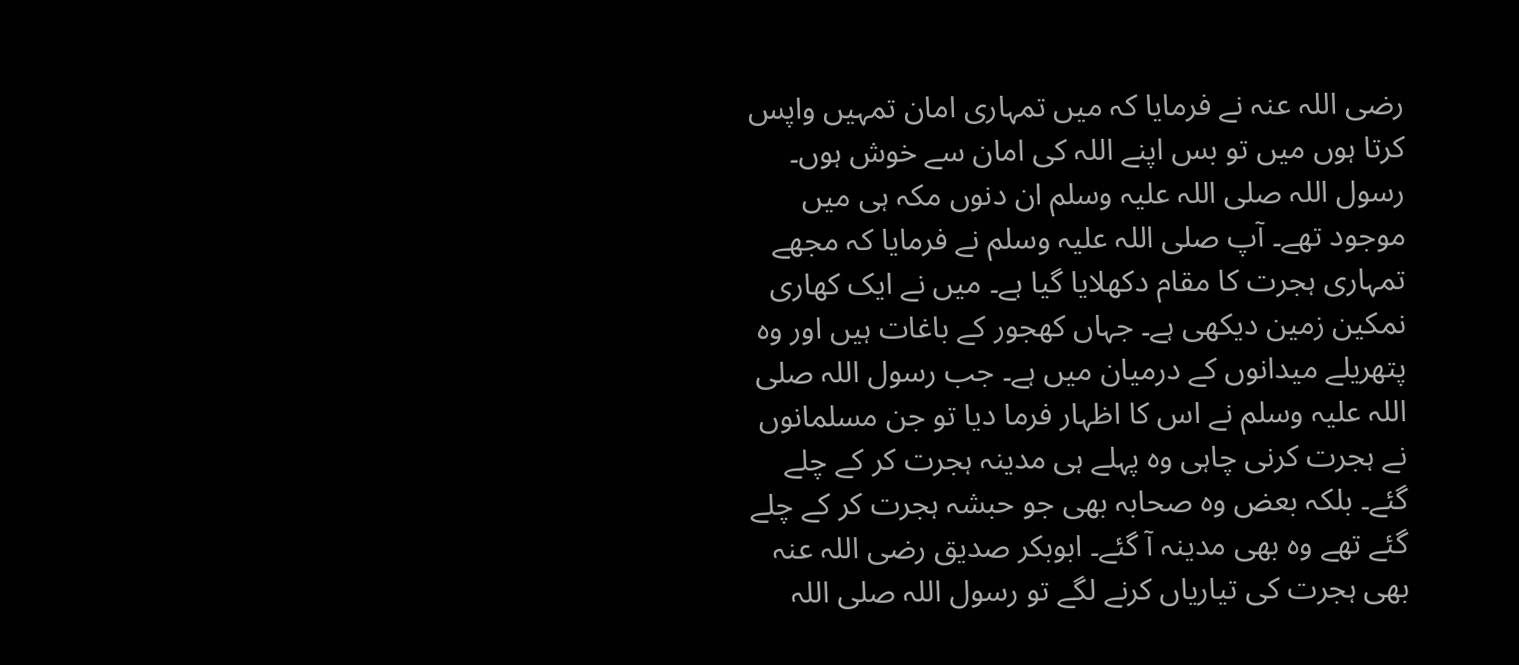رضی اللہ عنہ نے فرمایا کہ میں تمہاری امان تمہیں واپس کرتا ہوں میں تو بس اپنے اللہ کی امان سے خوش ہوں۔ رسول اللہ صلی اللہ علیہ وسلم ان دنوں مکہ ہی میں موجود تھے۔ آپ صلی اللہ علیہ وسلم نے فرمایا کہ مجھے تمہاری ہجرت کا مقام دکھلایا گیا ہے۔ میں نے ایک کھاری نمکین زمین دیکھی ہے۔ جہاں کھجور کے باغات ہیں اور وہ پتھریلے میدانوں کے درمیان میں ہے۔ جب رسول اللہ صلی اللہ علیہ وسلم نے اس کا اظہار فرما دیا تو جن مسلمانوں نے ہجرت کرنی چاہی وہ پہلے ہی مدینہ ہجرت کر کے چلے گئے۔ بلکہ بعض وہ صحابہ بھی جو حبشہ ہجرت کر کے چلے گئے تھے وہ بھی مدینہ آ گئے۔ ابوبکر صدیق رضی اللہ عنہ بھی ہجرت کی تیاریاں کرنے لگے تو رسول اللہ صلی اللہ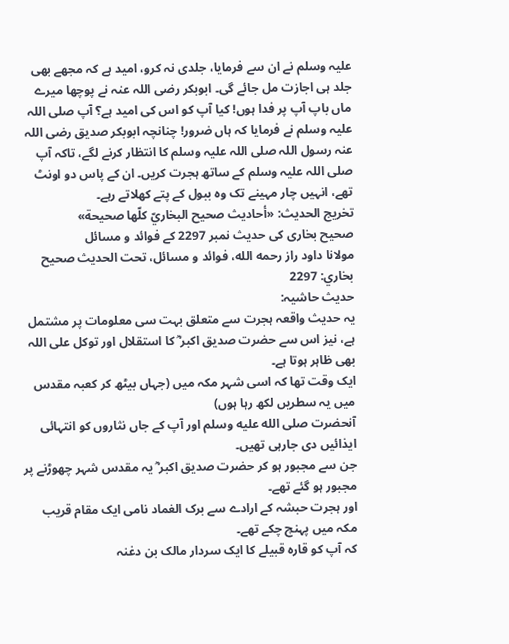علیہ وسلم نے ان سے فرمایا، جلدی نہ کرو، امید ہے کہ مجھے بھی جلد ہی اجازت مل جائے گی۔ ابوبکر رضی اللہ عنہ نے پوچھا میرے ماں باپ آپ پر فدا ہوں! کیا آپ کو اس کی امید ہے؟ آپ صلی اللہ علیہ وسلم نے فرمایا کہ ہاں ضرور! چنانچہ ابوبکر صدیق رضی اللہ عنہ رسول اللہ صلی اللہ علیہ وسلم کا انتظار کرنے لگے، تاکہ آپ صلی اللہ علیہ وسلم کے ساتھ ہجرت کریں۔ ان کے پاس دو اونٹ تھے، انہیں چار مہینے تک وہ ببول کے پتے کھلاتے رہے۔
تخریج الحدیث: «أحاديث صحيح البخاريّ كلّها صحيحة»
صحیح بخاری کی حدیث نمبر 2297 کے فوائد و مسائل
مولانا داود راز رحمه الله، فوائد و مسائل، تحت الحديث صحيح بخاري: 2297
حدیث حاشیہ:
یہ حدیث واقعہ ہجرت سے متعلق بہت سی معلومات پر مشتمل ہے، نیز اس سے حضرت صدیق اکبر ؓ کا استقلال اور توکل علی اللہ بھی ظاہر ہوتا ہے۔
ایک وقت تھا کہ اسی شہر مکہ میں (جہاں بیٹھ کر کعبہ مقدس میں یہ سطریں لکھ رہا ہوں)
آنحضرت صلى الله عليه وسلم اور آپ کے جاں نثاروں کو انتہائی ایذائیں دی جارہی تھیں۔
جن سے مجبور ہو کر حضرت صدیق اکبر ؓ یہ مقدس شہر چھوڑنے پر مجبور ہو گئے تھے۔
اور ہجرت حبشہ کے ارادے سے برک الغماد نامی ایک مقام قریب مکہ میں پہنچ چکے تھے۔
کہ آپ کو قارہ قبیلے کا ایک سردار مالک بن دغنہ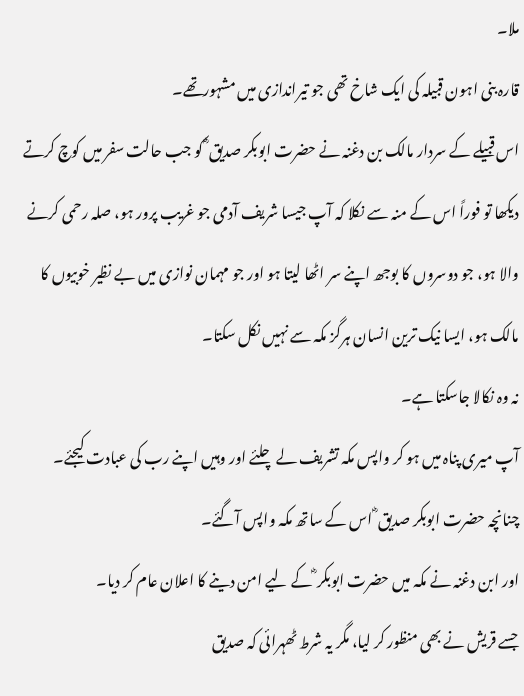ملا۔
قارہ بنی اہون قبیلہ کی ایک شاخ تھی جو تیراندازی میں مشہورتھے۔
اس قبیلے کے سردار مالک بن دغنہ نے حضرت ابوبکر صدیق ؓ کو جب حالت سفر میں کوچ کرتے دیکھا تو فوراً اس کے منہ سے نکلا کہ آپ جیسا شریف آدمی جو غریب پرور ہو، صلہ رحمی کرنے والا ہو، جو دوسروں کا بوجھ اپنے سر اٹھا لیتا ہو اور جو مہمان نوازی میں بے نظیر خوبیوں کا مالک ہو، ایسا نیک ترین انسان ہرگز مکہ سے نہیں نکل سکتا۔
نہ وہ نکالا جاسکتا ہے۔
آپ میری پناہ میں ہو کر واپس مکہ تشریف لے چلئے اور وہیں اپنے رب کی عبادت کیجئے۔
چنانچہ حضرت ابوبکر صدیق ؓ اس کے ساتھ مکہ واپس آگئے۔
اور ابن دغنہ نے مکہ میں حضرت ابوبکر ؓ کے لیے امن دینے کا اعلان عام کر دیا۔
جسے قریش نے بھی منظور کر لیا، مگر یہ شرط ٹھہرائی کہ صدیق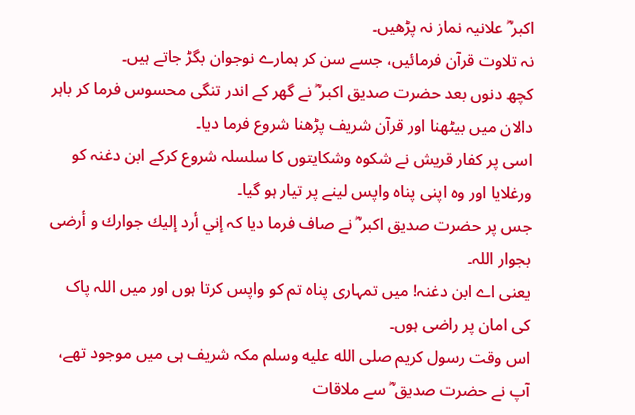اکبر ؓ علانیہ نماز نہ پڑھیں۔
نہ تلاوت قرآن فرمائیں، جسے سن کر ہمارے نوجوان بگڑ جاتے ہیں۔
کچھ دنوں بعد حضرت صدیق اکبر ؓ نے گھر کے اندر تنگی محسوس فرما کر باہر دالان میں بیٹھنا اور قرآن شریف پڑھنا شروع فرما دیا۔
اسی پر کفار قریش نے شکوہ وشکایتوں کا سلسلہ شروع کرکے ابن دغنہ کو ورغلایا اور وہ اپنی پناہ واپس لینے پر تیار ہو گیا۔
جس پر حضرت صدیق اکبر ؓ نے صاف فرما دیا کہ إني أرد إلیك جوارك و أرضی بجوار اللہ۔
یعنی اے ابن دغنہ! میں تمہاری پناہ تم کو واپس کرتا ہوں اور میں اللہ پاک کی امان پر راضی ہوں۔
اس وقت رسول کریم صلى الله عليه وسلم مکہ شریف ہی میں موجود تھے، آپ نے حضرت صدیق ؓ سے ملاقات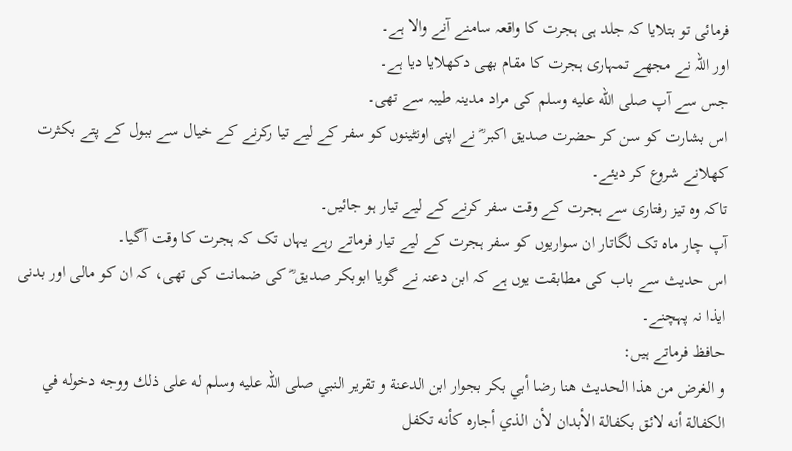فرمائی تو بتلایا کہ جلد ہی ہجرت کا واقعہ سامنے آنے والا ہے۔
اور اللہ نے مجھے تمہاری ہجرت کا مقام بھی دکھلایا دیا ہے۔
جس سے آپ صلى الله عليه وسلم کی مراد مدینہ طیبہ سے تھی۔
اس بشارت کو سن کر حضرت صدیق اکبر ؓ نے اپنی اونٹینوں کو سفر کے لیے تیا رکرنے کے خیال سے ببول کے پتے بکثرت کھلانے شروع کر دیئے۔
تاکہ وہ تیز رفتاری سے ہجرت کے وقت سفر کرنے کے لیے تیار ہو جائیں۔
آپ چار ماہ تک لگاتار ان سواریوں کو سفر ہجرت کے لیے تیار فرماتے رہے یہاں تک کہ ہجرت کا وقت آگیا۔
اس حدیث سے باب کی مطابقت یوں ہے کہ ابن دعنہ نے گویا ابوبکر صدیق ؓ کی ضمانت کی تھی، کہ ان کو مالی اور بدنی ایذا نہ پہچنے۔
حافظ فرماتے ہیں:
و الغرض من هذا الحدیث هنا رضا أبي بکر بجوار ابن الدعنة و تقریر النبي صلی اللہ علیه وسلم له علی ذلك ووجه دخوله في الکفالة أنه لائق بکفالة الأبدان لأن الذي أجارہ کأنه تکفل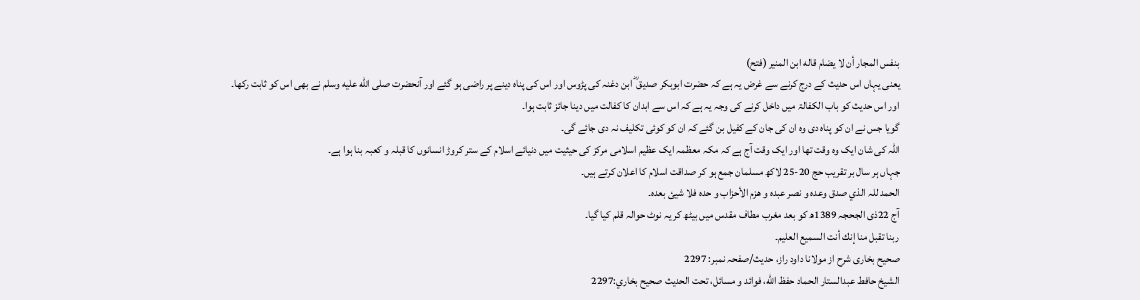بنفس المجار أن لا یضام قاله ابن المنیر (فتح)
یعنی یہاں اس حدیث کے درج کرنے سے غرض یہ ہے کہ حضرت ابوبکر صدیق ؓ ابن دغنہ کی پڑوس اور اس کی پناہ دینے پر راضی ہو گئے اور آنحضرت صلى الله عليه وسلم نے بھی اس کو ثابت رکھا۔
اور اس حدیث کو باب الکفالۃ میں داخل کرنے کی وجہ یہ ہے کہ اس سے ابدان کا کفالت میں دینا جائز ثابت ہوا۔
گویا جس نے ان کو پناہ دی وہ ان کی جان کے کفیل بن گئے کہ ان کو کوئی تکلیف نہ دی جائے گی۔
اللہ کی شان ایک وہ وقت تھا اور ایک وقت آج ہے کہ مکہ معظمہ ایک عظیم اسلامی مرکز کی حیثیت میں دنیائے اسلام کے ستر کروڑ انسانوں کا قبلہ و کعبہ بنا ہوا ہے۔
جہاں ہر سال بر تقریب حج 20-25 لاکھ مسلمان جمع ہو کر صداقت اسلام کا اعلان کرتے ہیں۔
الحمد للہ الذي صدق وعدہ و نصر عبدہ و هزم الأحزاب و حدہ فلا شيئ بعدہ۔
آج 22ذی الجحجہ 1389ھ کو بعد مغرب مطاف مقدس میں بیٹھ کر یہ نوٹ حوالہ قلم کیا گیا۔
ربنا تقبل منا إنك أنت السمیع العلیم۔
صحیح بخاری شرح از مولانا داود راز، حدیث/صفحہ نمبر: 2297
الشيخ حافط عبدالستار الحماد حفظ الله، فوائد و مسائل، تحت الحديث صحيح بخاري:2297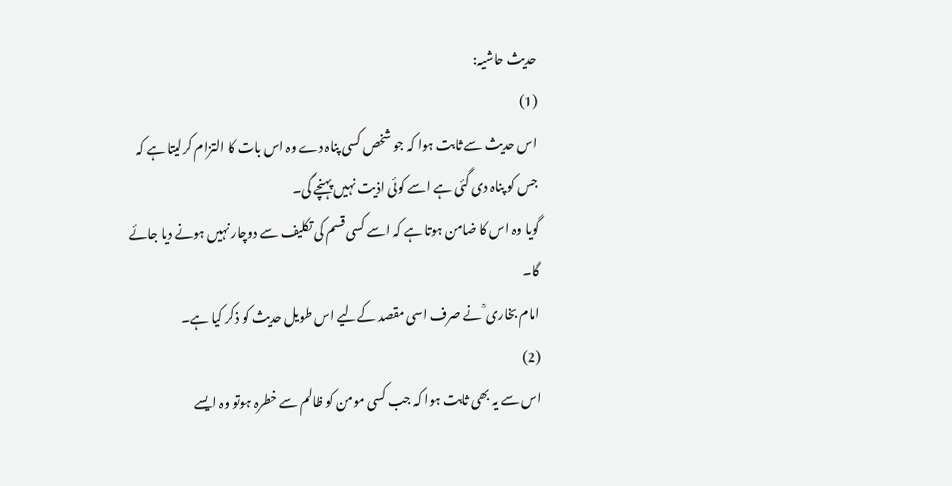حدیث حاشیہ:
(1)
اس حدیث سے ثابت ہوا کہ جو شخص کسی پناہ دے وہ اس بات کا التزام کرلیتا ہے کہ جس کو پناہ دی گئی ہے اسے کوئی اذیت نہیں پہنچے گی۔
گویا وہ اس کا ضامن ہوتا ہے کہ اسے کسی قسم کی تکلیف سے دوچار نہیں ہونے دیا جائے گا۔
امام بخاری ؒ نے صرف اسی مقصد کےلیے اس طویل حدیث کو ذکر کیا ہے۔
(2)
اس سے یہ بھی ثابت ہوا کہ جب کسی مومن کو ظالم سے خطرہ ہوتو وہ ایسے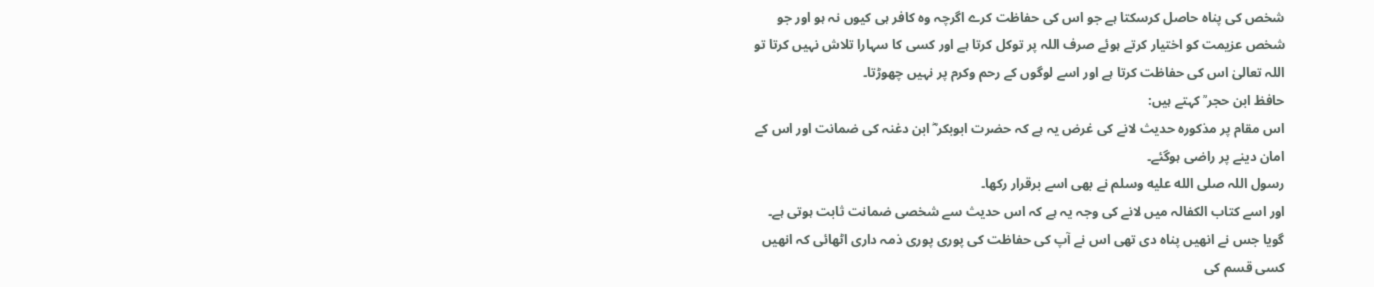شخص کی پناہ حاصل کرسکتا ہے جو اس کی حفاظت کرے اگرچہ وہ کافر ہی کیوں نہ ہو اور جو شخص عزیمت کو اختیار کرتے ہوئے صرف اللہ پر توکل کرتا ہے اور کسی کا سہارا تلاش نہیں کرتا تو اللہ تعالیٰ اس کی حفاظت کرتا ہے اور اسے لوگوں کے رحم وکرم پر نہیں چھوڑتا۔
حافظ ابن حجر ؒ کہتے ہیں:
اس مقام پر مذکورہ حدیث لانے کی غرض یہ ہے کہ حضرت ابوبکر ؓ ابن دغنہ کی ضمانت اور اس کے امان دینے پر راضی ہوگئے۔
رسول اللہ صلى الله عليه وسلم نے بھی اسے برقرار رکھا۔
اور اسے کتاب الکفالہ میں لانے کی وجہ یہ ہے کہ اس حدیث سے شخصی ضمانت ثابت ہوتی ہے۔
گویا جس نے انھیں پناہ دی تھی اس نے آپ کی حفاظت کی پوری پوری ذمہ داری اٹھائی کہ انھیں کسی قسم کی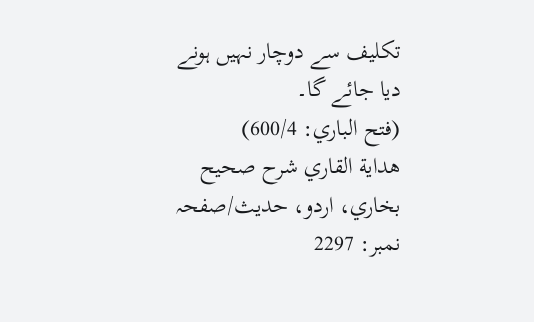تکلیف سے دوچار نہیں ہونے دیا جائے گا۔
(فتح الباري: 600/4)
هداية القاري شرح صحيح بخاري، اردو، حدیث/صفحہ نمبر: 2297